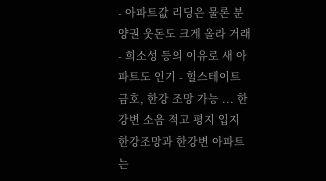- 아파트값 리딩은 물론 분양권 웃돈도 크게 올라 거래 - 희소성 등의 이유로 새 아파트도 인기 - 힐스테이트 금호, 한강 조망 가능 ... 한강변 소음 적고 평지 입지
한강조망과 한강변 아파트는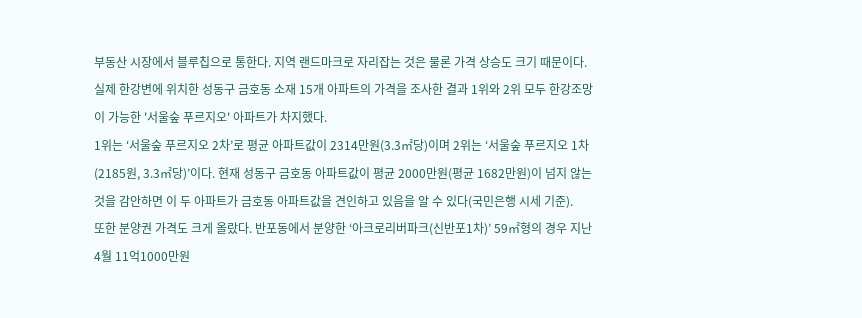부동산 시장에서 블루칩으로 통한다. 지역 랜드마크로 자리잡는 것은 물론 가격 상승도 크기 때문이다. 실제 한강변에 위치한 성동구 금호동 소재 15개 아파트의 가격을 조사한 결과 1위와 2위 모두 한강조망이 가능한 '서울숲 푸르지오' 아파트가 차지했다.
1위는 ‘서울숲 푸르지오 2차’로 평균 아파트값이 2314만원(3.3㎡당)이며 2위는 ‘서울숲 푸르지오 1차(2185원, 3.3㎡당)’이다. 현재 성동구 금호동 아파트값이 평균 2000만원(평균 1682만원)이 넘지 않는 것을 감안하면 이 두 아파트가 금호동 아파트값을 견인하고 있음을 알 수 있다(국민은행 시세 기준).
또한 분양권 가격도 크게 올랐다. 반포동에서 분양한 ‘아크로리버파크(신반포1차)’ 59㎡형의 경우 지난 4월 11억1000만원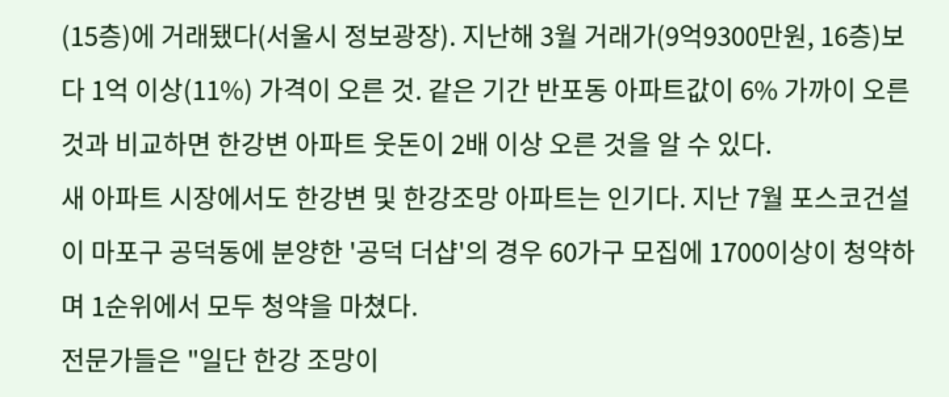(15층)에 거래됐다(서울시 정보광장). 지난해 3월 거래가(9억9300만원, 16층)보다 1억 이상(11%) 가격이 오른 것. 같은 기간 반포동 아파트값이 6% 가까이 오른 것과 비교하면 한강변 아파트 웃돈이 2배 이상 오른 것을 알 수 있다.
새 아파트 시장에서도 한강변 및 한강조망 아파트는 인기다. 지난 7월 포스코건설이 마포구 공덕동에 분양한 '공덕 더샵'의 경우 60가구 모집에 1700이상이 청약하며 1순위에서 모두 청약을 마쳤다.
전문가들은 "일단 한강 조망이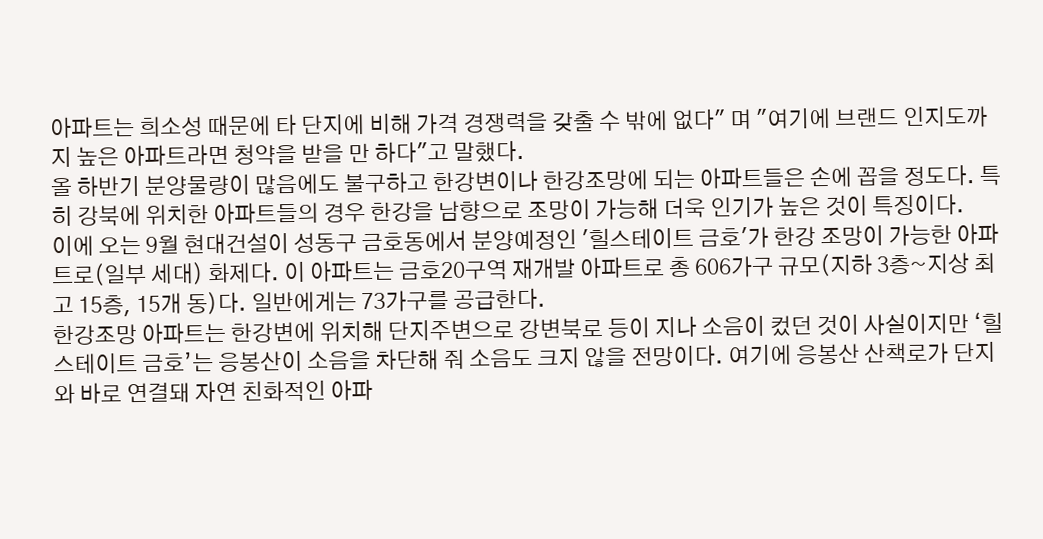아파트는 희소성 때문에 타 단지에 비해 가격 경쟁력을 갖출 수 밖에 없다" 며 "여기에 브랜드 인지도까지 높은 아파트라면 청약을 받을 만 하다"고 말했다.
올 하반기 분양물량이 많음에도 불구하고 한강변이나 한강조망에 되는 아파트들은 손에 꼽을 정도다. 특히 강북에 위치한 아파트들의 경우 한강을 남향으로 조망이 가능해 더욱 인기가 높은 것이 특징이다.
이에 오는 9월 현대건설이 성동구 금호동에서 분양예정인 '힐스테이트 금호'가 한강 조망이 가능한 아파트로(일부 세대) 화제다. 이 아파트는 금호20구역 재개발 아파트로 총 606가구 규모(지하 3층~지상 최고 15층, 15개 동)다. 일반에게는 73가구를 공급한다.
한강조망 아파트는 한강변에 위치해 단지주변으로 강변북로 등이 지나 소음이 컸던 것이 사실이지만 ‘힐스테이트 금호’는 응봉산이 소음을 차단해 줘 소음도 크지 않을 전망이다. 여기에 응봉산 산책로가 단지와 바로 연결돼 자연 친화적인 아파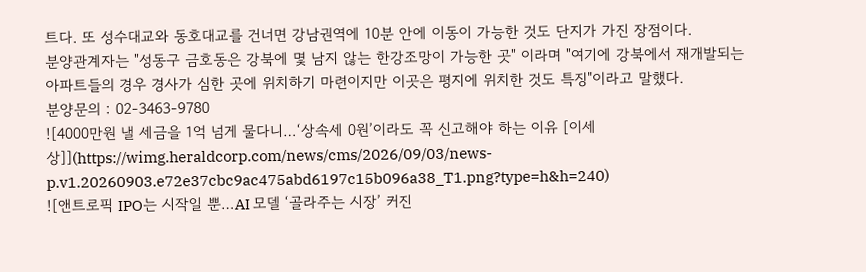트다. 또 성수대교와 동호대교를 건너면 강남권역에 10분 안에 이동이 가능한 것도 단지가 가진 장점이다.
분양관계자는 "성동구 금호동은 강북에 몇 남지 않는 한강조망이 가능한 곳" 이라며 "여기에 강북에서 재개발되는 아파트들의 경우 경사가 심한 곳에 위치하기 마련이지만 이곳은 평지에 위치한 것도 특징"이라고 말했다.
분양문의 : 02-3463-9780
![4000만원 낼 세금을 1억 넘게 물다니…‘상속세 0원’이라도 꼭 신고해야 하는 이유 [이세상]](https://wimg.heraldcorp.com/news/cms/2026/09/03/news-p.v1.20260903.e72e37cbc9ac475abd6197c15b096a38_T1.png?type=h&h=240)
![앤트로픽 IPO는 시작일 뿐…AI 모델 ‘골라주는 시장’ 커진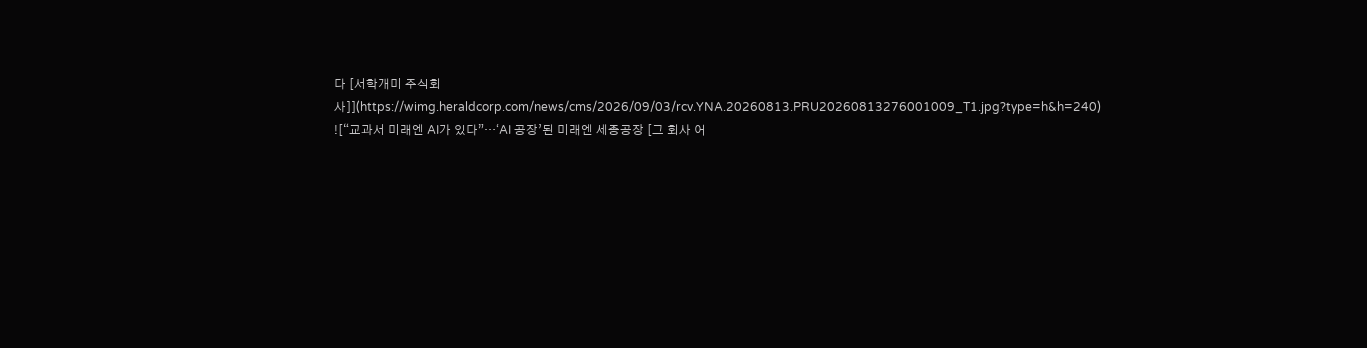다 [서학개미 주식회사]](https://wimg.heraldcorp.com/news/cms/2026/09/03/rcv.YNA.20260813.PRU20260813276001009_T1.jpg?type=h&h=240)
![“교과서 미래엔 AI가 있다”…‘AI 공장’된 미래엔 세종공장 [그 회사 어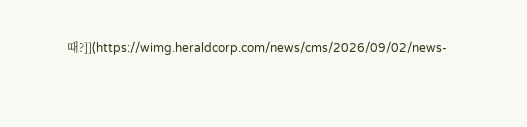때?]](https://wimg.heraldcorp.com/news/cms/2026/09/02/news-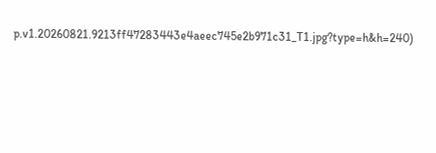p.v1.20260821.9213ff47283443e4aeec745e2b971c31_T1.jpg?type=h&h=240)